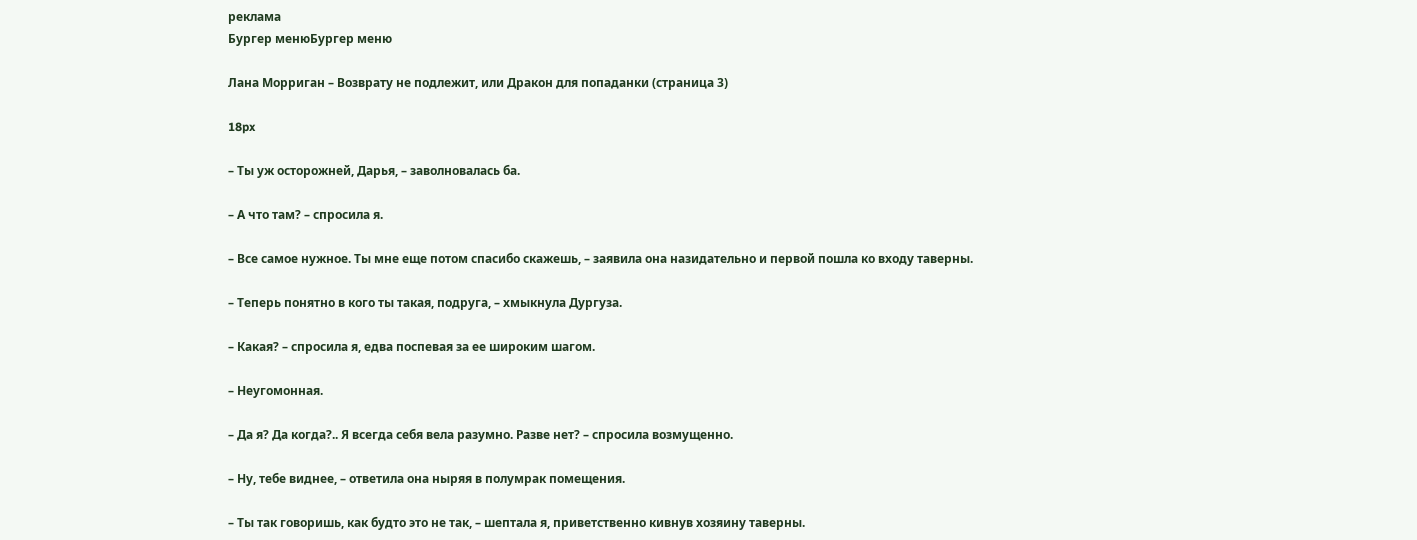реклама
Бургер менюБургер меню

Лана Морриган – Возврату не подлежит, или Дракон для попаданки (страница 3)

18px

– Ты уж осторожней, Дарья, – заволновалась ба.

– А что там? – спросила я.

– Все самое нужное. Ты мне еще потом спасибо скажешь, – заявила она назидательно и первой пошла ко входу таверны.

– Теперь понятно в кого ты такая, подруга, – хмыкнула Дургуза.

– Какая? – спросила я, едва поспевая за ее широким шагом.

– Неугомонная.

– Да я? Да когда?.. Я всегда себя вела разумно. Разве нет? – спросила возмущенно.

– Ну, тебе виднее, – ответила она ныряя в полумрак помещения.

– Ты так говоришь, как будто это не так, – шептала я, приветственно кивнув хозяину таверны.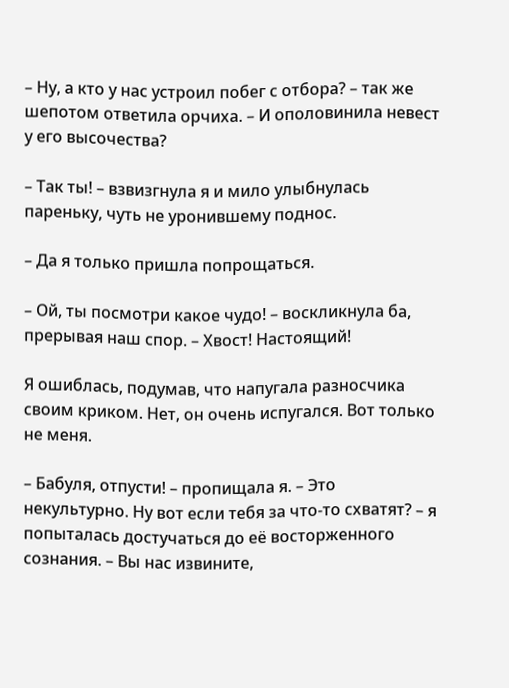– Ну, а кто у нас устроил побег с отбора? – так же шепотом ответила орчиха. – И ополовинила невест у его высочества?

– Так ты! – взвизгнула я и мило улыбнулась пареньку, чуть не уронившему поднос.

– Да я только пришла попрощаться.

– Ой, ты посмотри какое чудо! – воскликнула ба, прерывая наш спор. – Хвост! Настоящий!

Я ошиблась, подумав, что напугала разносчика своим криком. Нет, он очень испугался. Вот только не меня.

– Бабуля, отпусти! – пропищала я. – Это некультурно. Ну вот если тебя за что-то схватят? – я попыталась достучаться до её восторженного сознания. – Вы нас извините,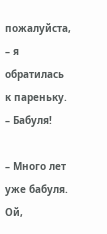пожалуйста, – я обратилась к пареньку. – Бабуля!

– Много лет уже бабуля. Ой,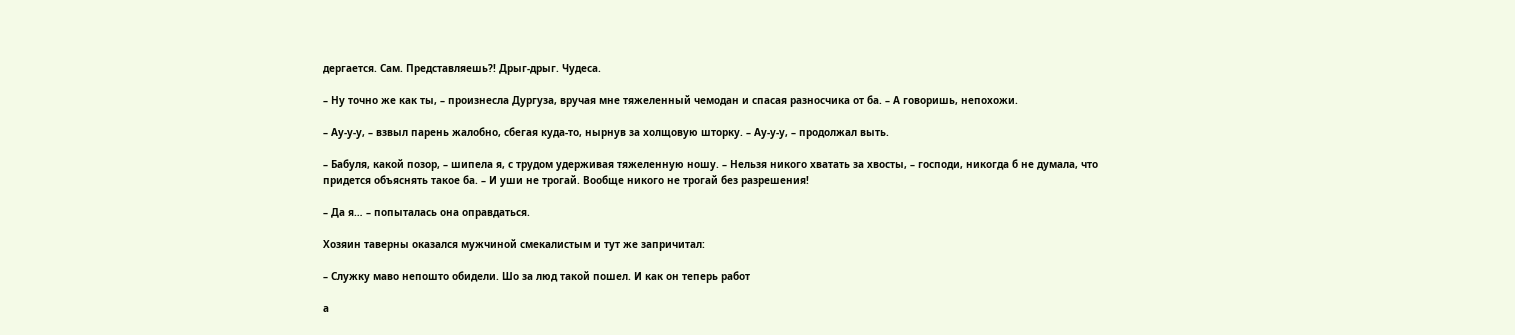дергается. Сам. Представляешь?! Дрыг-дрыг. Чудеса.

– Ну точно же как ты, – произнесла Дургуза, вручая мне тяжеленный чемодан и спасая разносчика от ба. – А говоришь, непохожи.

– Ау-у-у, – взвыл парень жалобно, сбегая куда-то, нырнув за холщовую шторку. – Ау-у-у, – продолжал выть.

– Бабуля, какой позор, – шипела я, с трудом удерживая тяжеленную ношу. – Нельзя никого хватать за хвосты, – господи, никогда б не думала, что придется объяснять такое ба. – И уши не трогай. Вообще никого не трогай без разрешения!

– Да я… – попыталась она оправдаться.

Хозяин таверны оказался мужчиной смекалистым и тут же запричитал:

– Служку маво непошто обидели. Шо за люд такой пошел. И как он теперь работ

а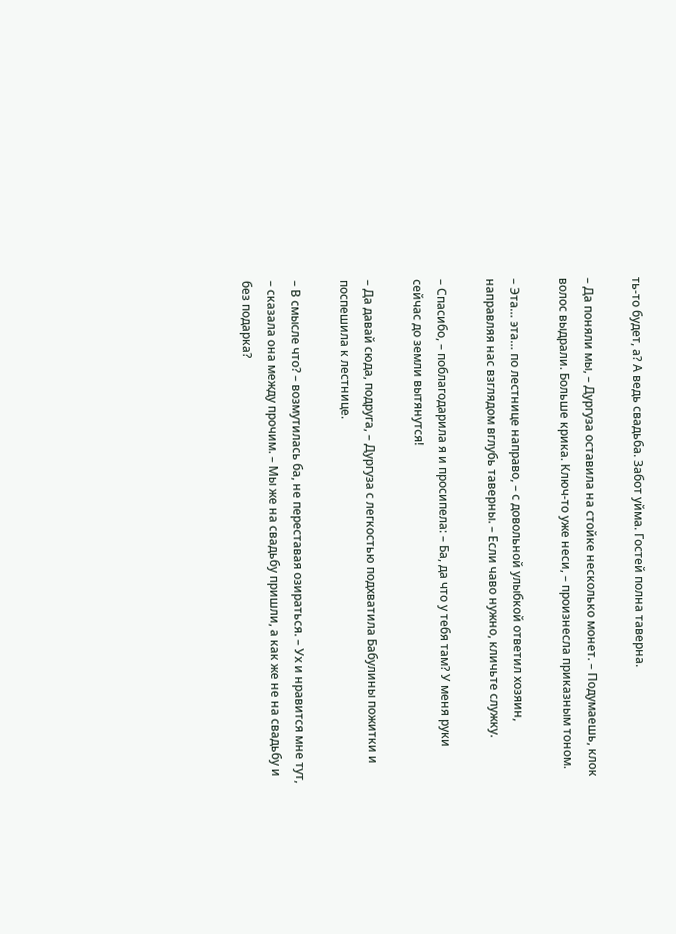ть-то будет, а? А ведь свадьба. Забот уйма. Гостей полна таверна.

– Да поняли мы, – Дургуза оставила на стойке несколько монет. – Подумаешь, клок волос выдрали. Больше крика. Ключ-то уже неси, – произнесла приказным тоном.

– Эта… эта… по лестнице направо, – с довольной улыбкой ответил хозяин, направляя нас взглядом вглубь таверны. – Если чаво нужно, кличьте служку.

– Спасибо, – поблагодарила я и просипела: – Ба, да что у тебя там? У меня руки сейчас до земли вытянутся!

– Да давай сюда, подруга, – Дургуза с легкостью подхватила Бабулины пожитки и поспешила к лестнице.

– В смысле что? – возмутилась ба, не переставая озираться. – Ух и нравится мне тут, – сказала она между прочим. – Мы же на свадьбу пришли, а как же не на свадьбу и без подарка?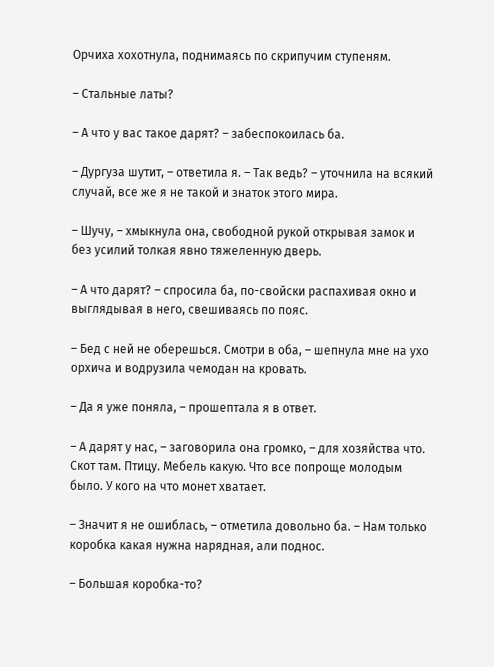Орчиха хохотнула, поднимаясь по скрипучим ступеням.

– Стальные латы?

– А что у вас такое дарят? – забеспокоилась ба.

– Дургуза шутит, – ответила я. – Так ведь? – уточнила на всякий случай, все же я не такой и знаток этого мира.

– Шучу, – хмыкнула она, свободной рукой открывая замок и без усилий толкая явно тяжеленную дверь.

– А что дарят? – спросила ба, по-свойски распахивая окно и выглядывая в него, свешиваясь по пояс.

– Бед с ней не оберешься. Смотри в оба, – шепнула мне на ухо орхича и водрузила чемодан на кровать.

– Да я уже поняла, – прошептала я в ответ.

– А дарят у нас, – заговорила она громко, – для хозяйства что. Скот там. Птицу. Мебель какую. Что все попроще молодым было. У кого на что монет хватает.

– Значит я не ошиблась, – отметила довольно ба. – Нам только коробка какая нужна нарядная, али поднос.

– Большая коробка-то?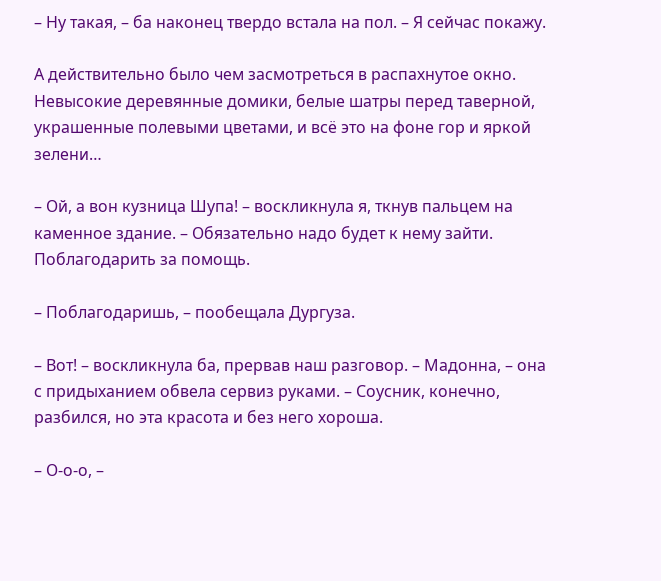– Ну такая, – ба наконец твердо встала на пол. – Я сейчас покажу.

А действительно было чем засмотреться в распахнутое окно. Невысокие деревянные домики, белые шатры перед таверной, украшенные полевыми цветами, и всё это на фоне гор и яркой зелени…

– Ой, а вон кузница Шупа! – воскликнула я, ткнув пальцем на каменное здание. – Обязательно надо будет к нему зайти. Поблагодарить за помощь.

– Поблагодаришь, – пообещала Дургуза.

– Вот! – воскликнула ба, прервав наш разговор. – Мадонна, – она с придыханием обвела сервиз руками. – Соусник, конечно, разбился, но эта красота и без него хороша.

– О-о-о, –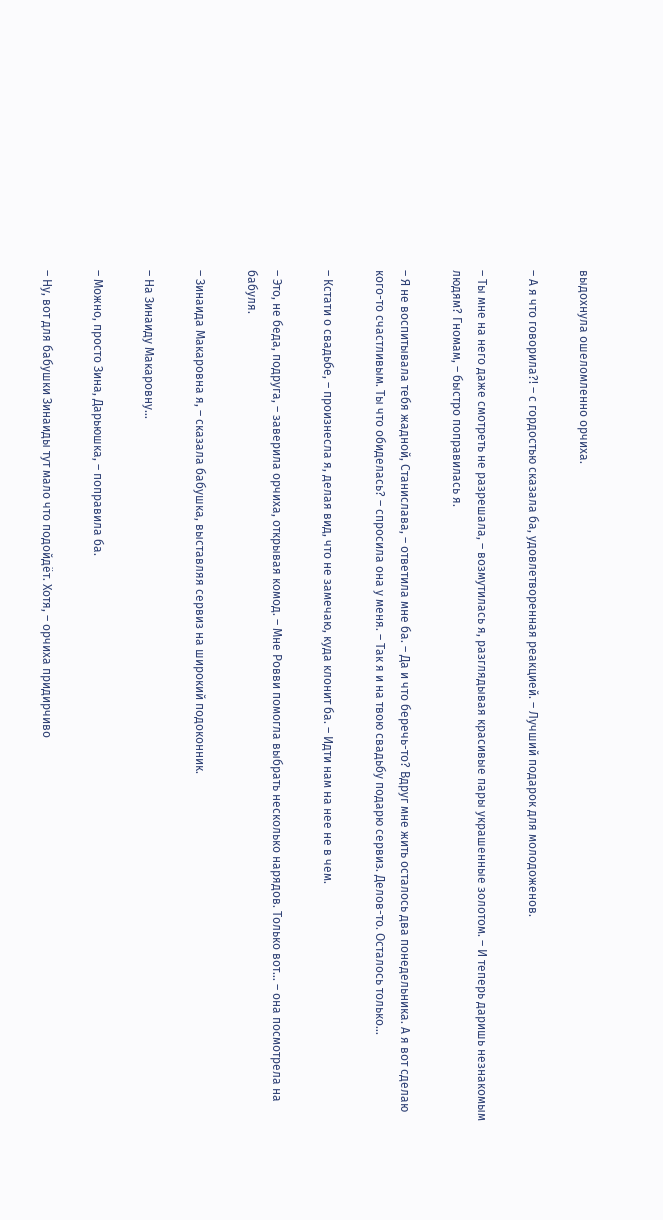выдохнула ошеломленно орчиха.

– А я что говорила?! – с гордостью сказала ба, удовлетворенная реакцией. – Лучший подарок для молодоженов.

– Ты мне на него даже смотреть не разрешала, – возмутилась я, разглядывая красивые пары украшенные золотом. – И теперь даришь незнакомым людям? Гномам, – быстро поправилась я.

– Я не воспитывала тебя жадной, Станислава, – ответила мне ба. – Да и что беречь-то? Вдруг мне жить осталось два понедельника. А я вот сделаю кого-то счастливым. Ты что обиделась? – спросила она у меня. – Так я и на твою свадьбу подарю сервиз. Делов-то. Осталось только…

– Кстати о свадьбе, – произнесла я, делая вид, что не замечаю, куда клонит ба. – Идти нам на нее не в чем.

– Это, не беда, подруга, – заверила орчиха, открывая комод. – Мне Ровви помогла выбрать несколько нарядов. Только вот… – она посмотрела на бабуля.

– Зинаида Макаровна я, – сказала бабушка, выставляя сервиз на широкий подоконник.

– На Зинаиду Макаровну…

– Можно, просто Зина, Дарьюшка, – поправила ба.

– Ну, вот для бабушки Зинаиды тут мало что подойдёт. Хотя, – орчиха придирчиво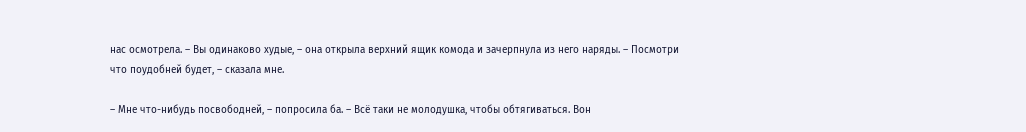нас осмотрела. – Вы одинаково худые, – она открыла верхний ящик комода и зачерпнула из него наряды. – Посмотри что поудобней будет, – сказала мне.

– Мне что-нибудь посвободней, – попросила ба. – Всё таки не молодушка, чтобы обтягиваться. Вон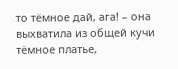то тёмное дай, ага! – она выхватила из общей кучи тёмное платье,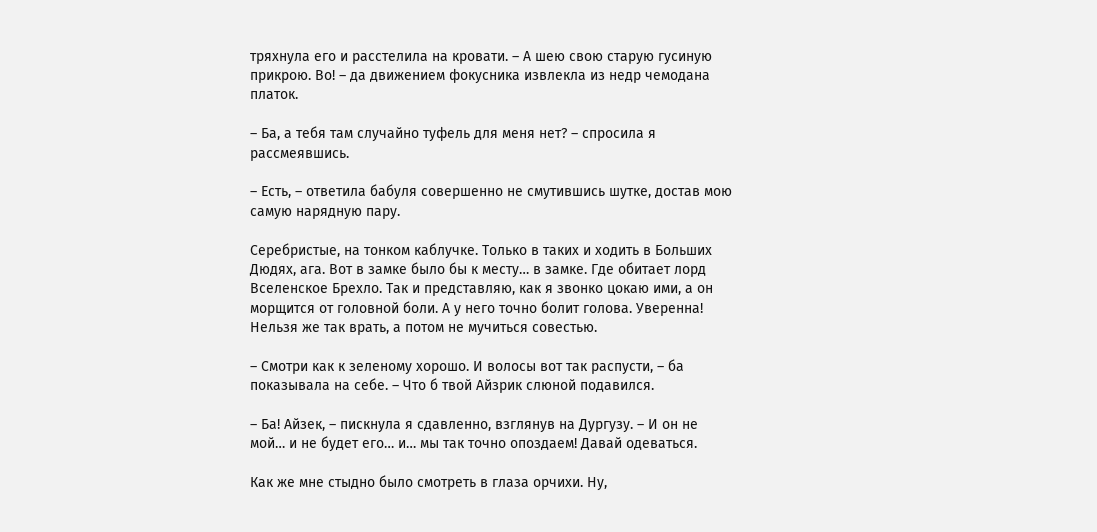тряхнула его и расстелила на кровати. – А шею свою старую гусиную прикрою. Во! – да движением фокусника извлекла из недр чемодана платок.

– Ба, а тебя там случайно туфель для меня нет? – спросила я рассмеявшись.

– Есть, – ответила бабуля совершенно не смутившись шутке, достав мою самую нарядную пару.

Серебристые, на тонком каблучке. Только в таких и ходить в Больших Дюдях, ага. Вот в замке было бы к месту… в замке. Где обитает лорд Вселенское Брехло. Так и представляю, как я звонко цокаю ими, а он морщится от головной боли. А у него точно болит голова. Уверенна! Нельзя же так врать, а потом не мучиться совестью.

– Смотри как к зеленому хорошо. И волосы вот так распусти, – ба показывала на себе. – Что б твой Айзрик слюной подавился.

– Ба! Айзек, – пискнула я сдавленно, взглянув на Дургузу. – И он не мой… и не будет его… и… мы так точно опоздаем! Давай одеваться.

Как же мне стыдно было смотреть в глаза орчихи. Ну,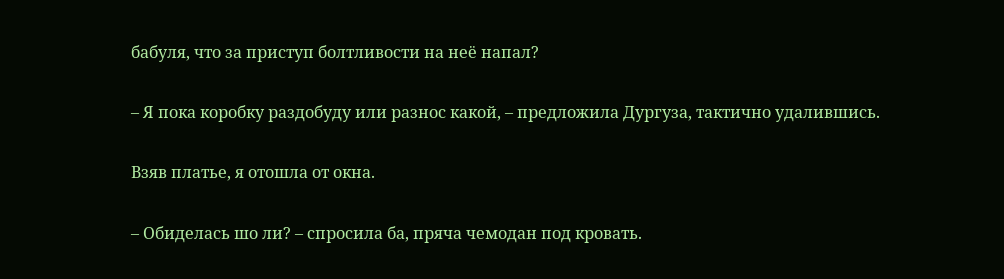бабуля, что за приступ болтливости на неё напал?

– Я пока коробку раздобуду или разнос какой, – предложила Дургуза, тактично удалившись.

Взяв платье, я отошла от окна.

– Обиделась шо ли? – спросила ба, пряча чемодан под кровать.